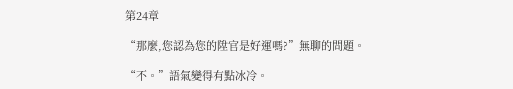第24章

“那麼,您認為您的陞官是好運嗎?”無聊的問題。

“不。”語氣變得有點冰冷。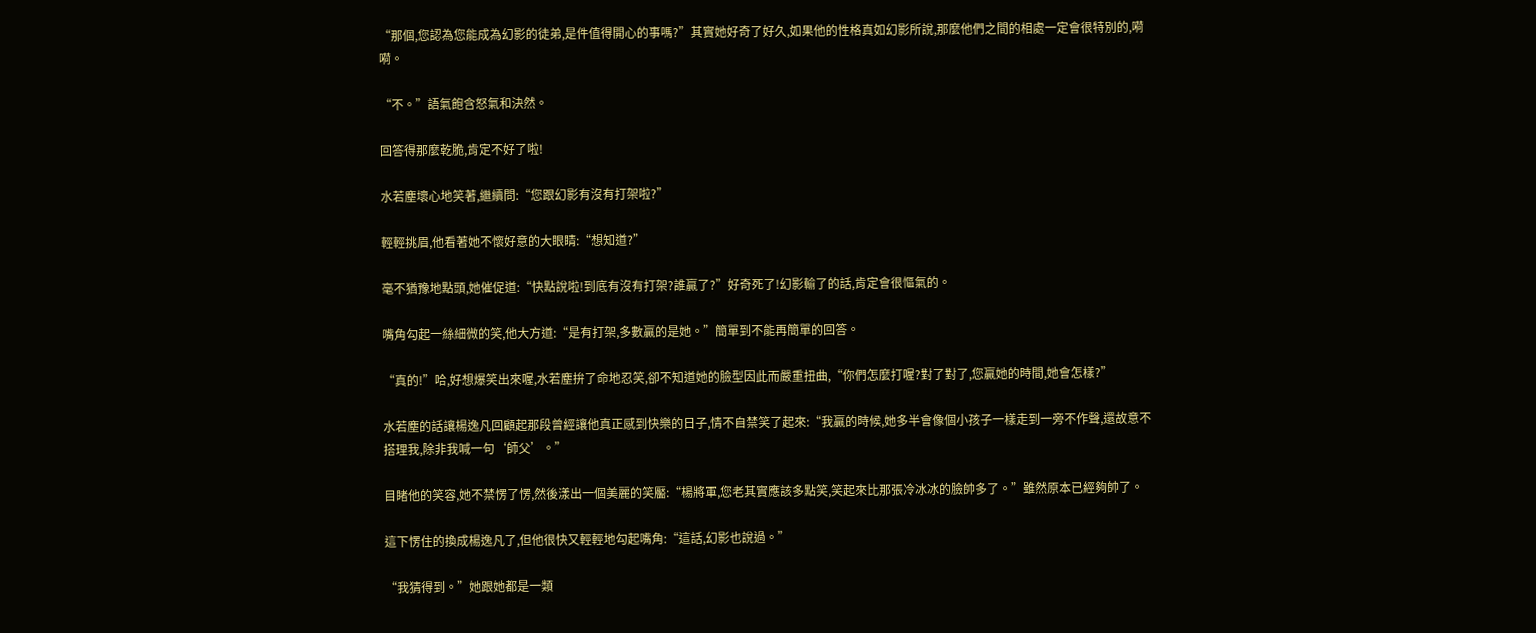“那個,您認為您能成為幻影的徒弟,是件值得開心的事嗎?”其實她好奇了好久,如果他的性格真如幻影所說,那麼他們之間的相處一定會很特別的,嗬嗬。

“不。”語氣飽含怒氣和決然。

回答得那麼乾脆,肯定不好了啦!

水若塵壞心地笑著,繼續問:“您跟幻影有沒有打架啦?”

輕輕挑眉,他看著她不懷好意的大眼睛:“想知道?”

毫不猶豫地點頭,她催促道:“快點說啦!到底有沒有打架?誰贏了?”好奇死了!幻影輸了的話,肯定會很慪氣的。

嘴角勾起一絲細微的笑,他大方道:“是有打架,多數贏的是她。”簡單到不能再簡單的回答。

“真的!”哈,好想爆笑出來喔,水若塵拚了命地忍笑,卻不知道她的臉型因此而嚴重扭曲,“你們怎麼打喔?對了對了,您贏她的時間,她會怎樣?”

水若塵的話讓楊逸凡回顧起那段曾經讓他真正感到快樂的日子,情不自禁笑了起來:“我贏的時候,她多半會像個小孩子一樣走到一旁不作聲,還故意不搭理我,除非我喊一句‘師父’。”

目睹他的笑容,她不禁愣了愣,然後漾出一個美麗的笑靨:“楊將軍,您老其實應該多點笑,笑起來比那張冷冰冰的臉帥多了。”雖然原本已經夠帥了。

這下愣住的換成楊逸凡了,但他很快又輕輕地勾起嘴角:“這話,幻影也說過。”

“我猜得到。”她跟她都是一類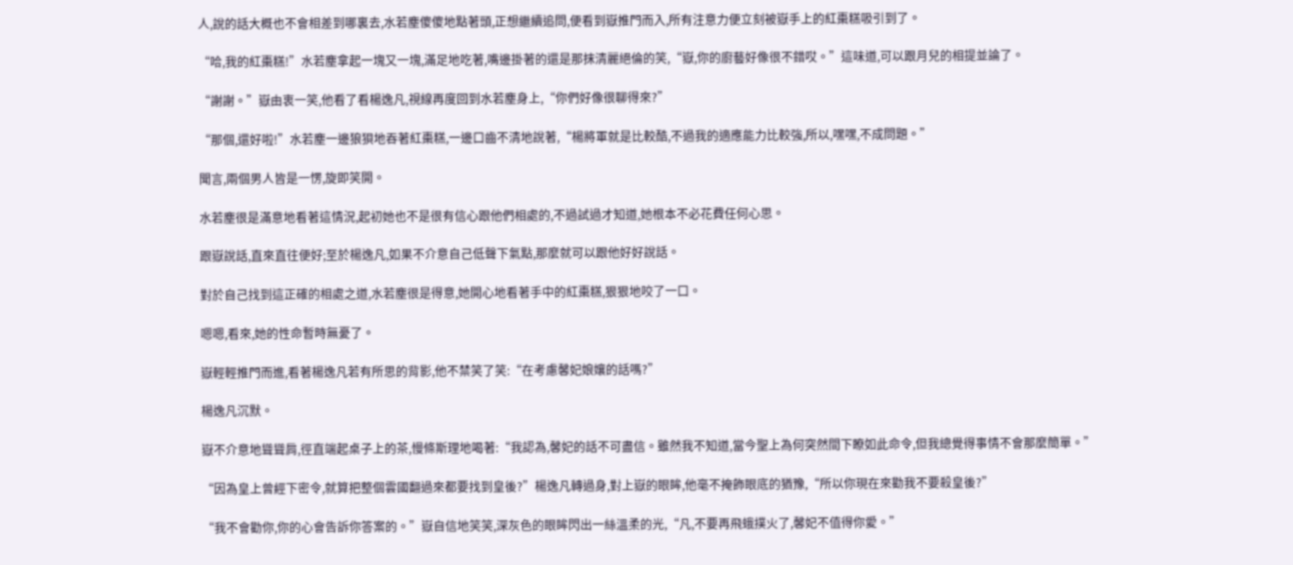人,說的話大概也不會相差到哪裏去,水若塵傻傻地點著頭,正想繼續追問,便看到嶽推門而入,所有注意力便立刻被嶽手上的紅棗糕吸引到了。

“哈,我的紅棗糕!”水若塵拿起一塊又一塊,滿足地吃著,嘴邊掛著的還是那抹清麗絕倫的笑,“嶽,你的廚藝好像很不錯哎。”這味道,可以跟月兒的相提並論了。

“謝謝。”嶽由衷一笑,他看了看楊逸凡,視線再度回到水若塵身上,“你們好像很聊得來?”

“那個,還好啦!”水若塵一邊狼狽地吞著紅棗糕,一邊口齒不清地說著,“楊將軍就是比較酷,不過我的適應能力比較強,所以,嘿嘿,不成問題。”

聞言,兩個男人皆是一愣,旋即笑開。

水若塵很是滿意地看著這情況,起初她也不是很有信心跟他們相處的,不過試過才知道,她根本不必花費任何心思。

跟嶽說話,直來直往便好;至於楊逸凡,如果不介意自己低聲下氣點,那麼就可以跟他好好說話。

對於自己找到這正確的相處之道,水若塵很是得意,她開心地看著手中的紅棗糕,狠狠地咬了一口。

嗯嗯,看來,她的性命暫時無憂了。

嶽輕輕推門而進,看著楊逸凡若有所思的背影,他不禁笑了笑:“在考慮馨妃娘孃的話嗎?”

楊逸凡沉默。

嶽不介意地聳聳肩,徑直端起桌子上的茶,慢條斯理地喝著:“我認為,馨妃的話不可盡信。雖然我不知道,當今聖上為何突然間下瞭如此命令,但我總覺得事情不會那麼簡單。”

“因為皇上曾經下密令,就算把整個雲國翻過來都要找到皇後?”楊逸凡轉過身,對上嶽的眼眸,他毫不掩飾眼底的猶豫,“所以你現在來勸我不要殺皇後?”

“我不會勸你,你的心會告訴你答案的。”嶽自信地笑笑,深灰色的眼眸閃出一絲溫柔的光,“凡,不要再飛蛾撲火了,馨妃不值得你愛。”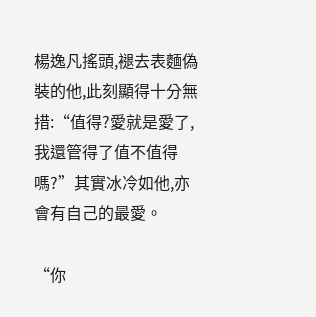楊逸凡搖頭,褪去表麵偽裝的他,此刻顯得十分無措:“值得?愛就是愛了,我還管得了值不值得嗎?”其實冰冷如他,亦會有自己的最愛。

“你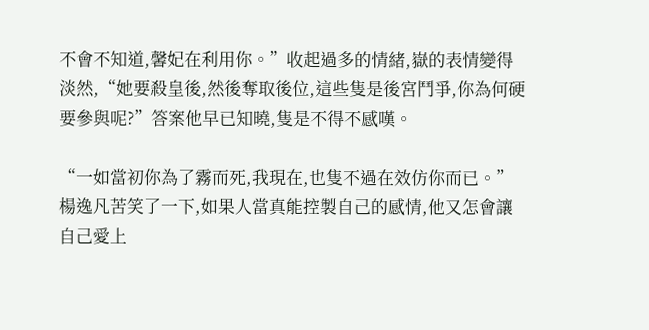不會不知道,馨妃在利用你。”收起過多的情緒,嶽的表情變得淡然,“她要殺皇後,然後奪取後位,這些隻是後宮鬥爭,你為何硬要參與呢?”答案他早已知曉,隻是不得不感嘆。

“一如當初你為了霧而死,我現在,也隻不過在效仿你而已。”楊逸凡苦笑了一下,如果人當真能控製自己的感情,他又怎會讓自己愛上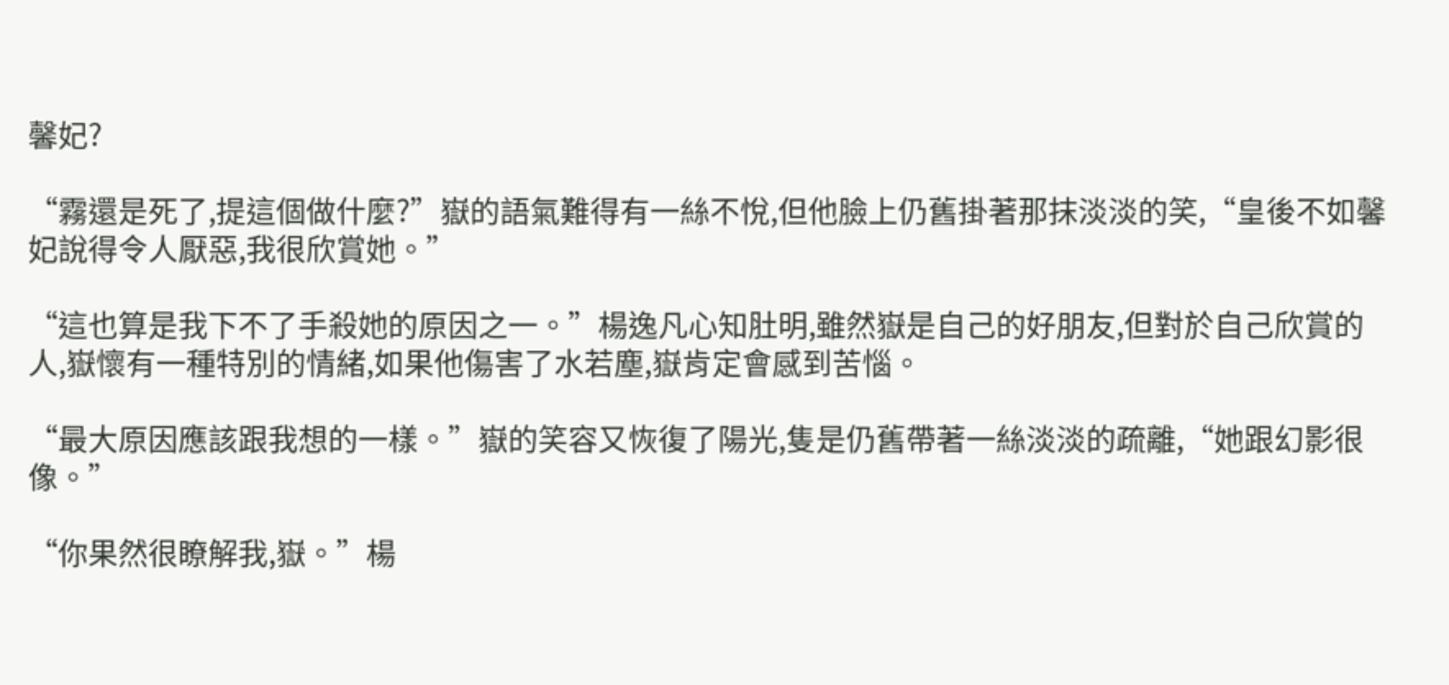馨妃?

“霧還是死了,提這個做什麼?”嶽的語氣難得有一絲不悅,但他臉上仍舊掛著那抹淡淡的笑,“皇後不如馨妃說得令人厭惡,我很欣賞她。”

“這也算是我下不了手殺她的原因之一。”楊逸凡心知肚明,雖然嶽是自己的好朋友,但對於自己欣賞的人,嶽懷有一種特別的情緒,如果他傷害了水若塵,嶽肯定會感到苦惱。

“最大原因應該跟我想的一樣。”嶽的笑容又恢復了陽光,隻是仍舊帶著一絲淡淡的疏離,“她跟幻影很像。”

“你果然很瞭解我,嶽。”楊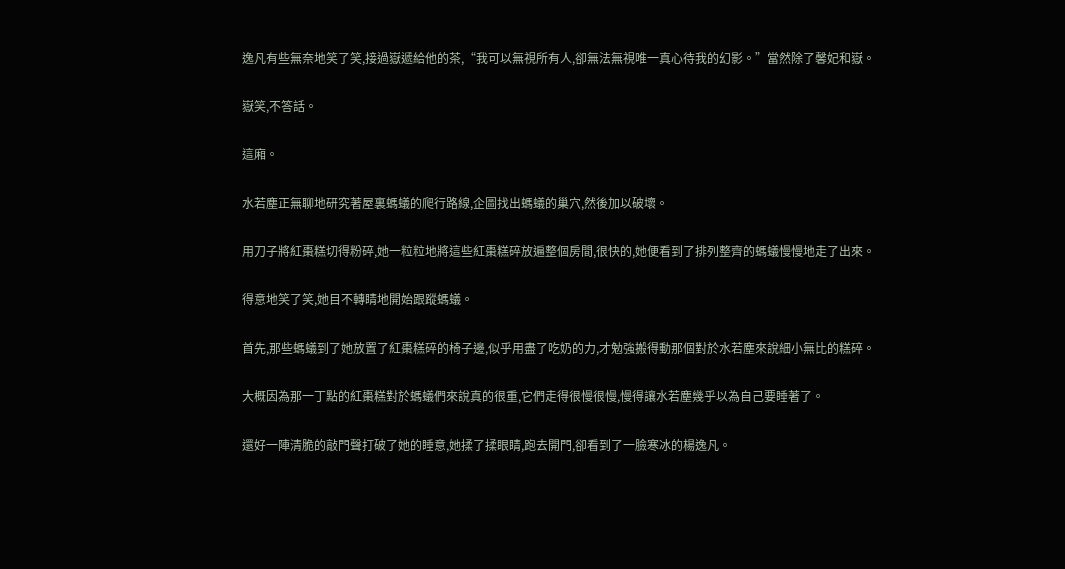逸凡有些無奈地笑了笑,接過嶽遞給他的茶,“我可以無視所有人,卻無法無視唯一真心待我的幻影。”當然除了馨妃和嶽。

嶽笑,不答話。

這廂。

水若塵正無聊地研究著屋裏螞蟻的爬行路線,企圖找出螞蟻的巢穴,然後加以破壞。

用刀子將紅棗糕切得粉碎,她一粒粒地將這些紅棗糕碎放遍整個房間,很快的,她便看到了排列整齊的螞蟻慢慢地走了出來。

得意地笑了笑,她目不轉睛地開始跟蹤螞蟻。

首先,那些螞蟻到了她放置了紅棗糕碎的椅子邊,似乎用盡了吃奶的力,才勉強搬得動那個對於水若塵來說細小無比的糕碎。

大概因為那一丁點的紅棗糕對於螞蟻們來說真的很重,它們走得很慢很慢,慢得讓水若塵幾乎以為自己要睡著了。

還好一陣清脆的敲門聲打破了她的睡意,她揉了揉眼睛,跑去開門,卻看到了一臉寒冰的楊逸凡。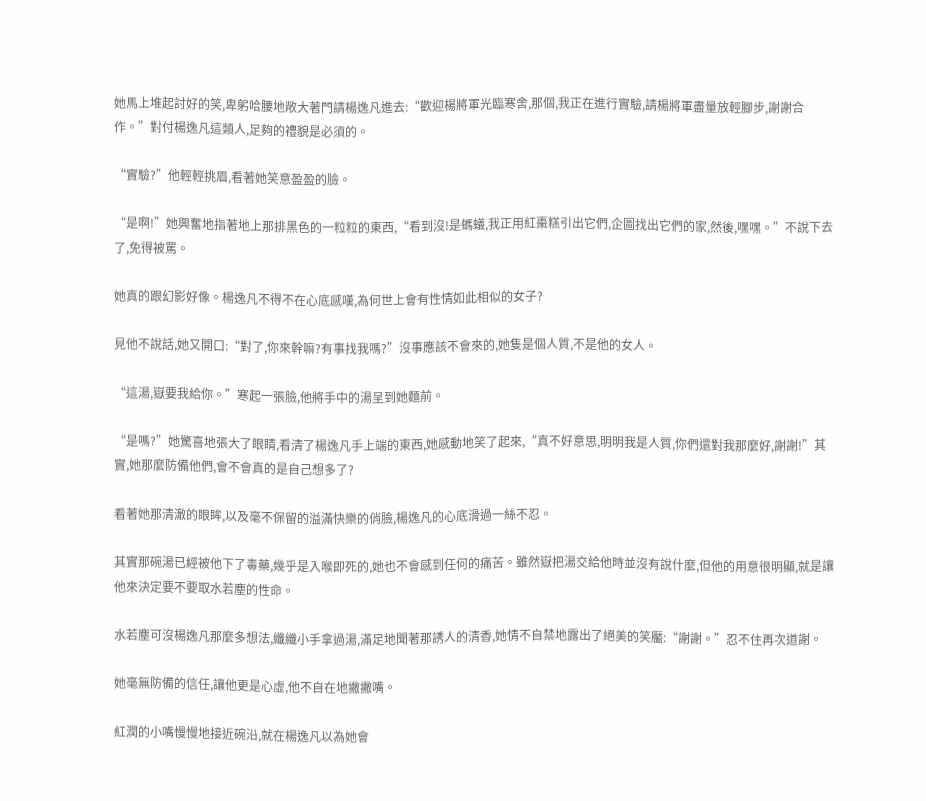她馬上堆起討好的笑,卑躬哈腰地敞大著門請楊逸凡進去:“歡迎楊將軍光臨寒舍,那個,我正在進行實驗,請楊將軍盡量放輕腳步,謝謝合作。”對付楊逸凡這類人,足夠的禮貌是必須的。

“實驗?”他輕輕挑眉,看著她笑意盈盈的臉。

“是啊!”她興奮地指著地上那排黑色的一粒粒的東西,“看到沒!是螞蟻,我正用紅棗糕引出它們,企圖找出它們的家,然後,嘿嘿。”不說下去了,免得被罵。

她真的跟幻影好像。楊逸凡不得不在心底感嘆,為何世上會有性情如此相似的女子?

見他不說話,她又開口:“對了,你來幹嘛?有事找我嗎?”沒事應該不會來的,她隻是個人質,不是他的女人。

“這湯,嶽要我給你。”寒起一張臉,他將手中的湯呈到她麵前。

“是嗎?”她驚喜地張大了眼睛,看清了楊逸凡手上端的東西,她感動地笑了起來,“真不好意思,明明我是人質,你們還對我那麼好,謝謝!”其實,她那麼防備他們,會不會真的是自己想多了?

看著她那清澈的眼眸,以及毫不保留的溢滿快樂的俏臉,楊逸凡的心底滑過一絲不忍。

其實那碗湯已經被他下了毒藥,幾乎是入喉即死的,她也不會感到任何的痛苦。雖然嶽把湯交給他時並沒有說什麼,但他的用意很明顯,就是讓他來決定要不要取水若塵的性命。

水若塵可沒楊逸凡那麼多想法,纖纖小手拿過湯,滿足地聞著那誘人的清香,她情不自禁地露出了絕美的笑靨:“謝謝。”忍不住再次道謝。

她毫無防備的信任,讓他更是心虛,他不自在地撇撇嘴。

紅潤的小嘴慢慢地接近碗沿,就在楊逸凡以為她會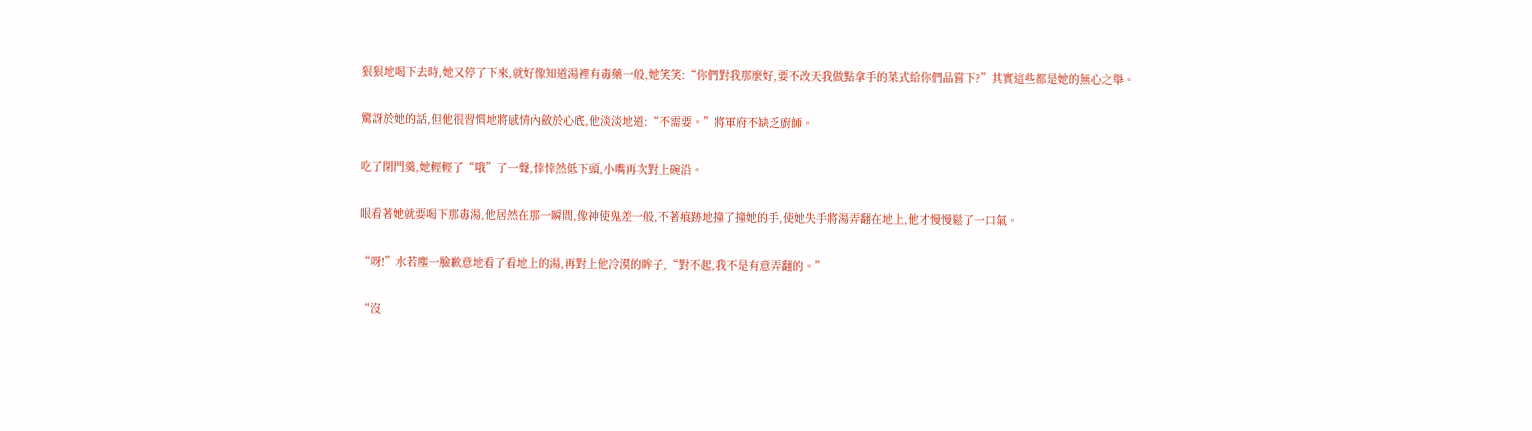狠狠地喝下去時,她又停了下來,就好像知道湯裡有毒藥一般,她笑笑:“你們對我那麼好,要不改天我做點拿手的菜式給你們品嘗下?”其實這些都是她的無心之舉。

驚訝於她的話,但他很習慣地將感情內斂於心底,他淡淡地道:“不需要。”將軍府不缺乏廚師。

吃了閉門羹,她輕輕了“哦”了一聲,悻悻然低下頭,小嘴再次對上碗沿。

眼看著她就要喝下那毒湯,他居然在那一瞬間,像神使鬼差一般,不著痕跡地撞了撞她的手,使她失手將湯弄翻在地上,他才慢慢鬆了一口氣。

“呀!”水若塵一臉歉意地看了看地上的湯,再對上他冷漠的眸子,“對不起,我不是有意弄翻的。”

“沒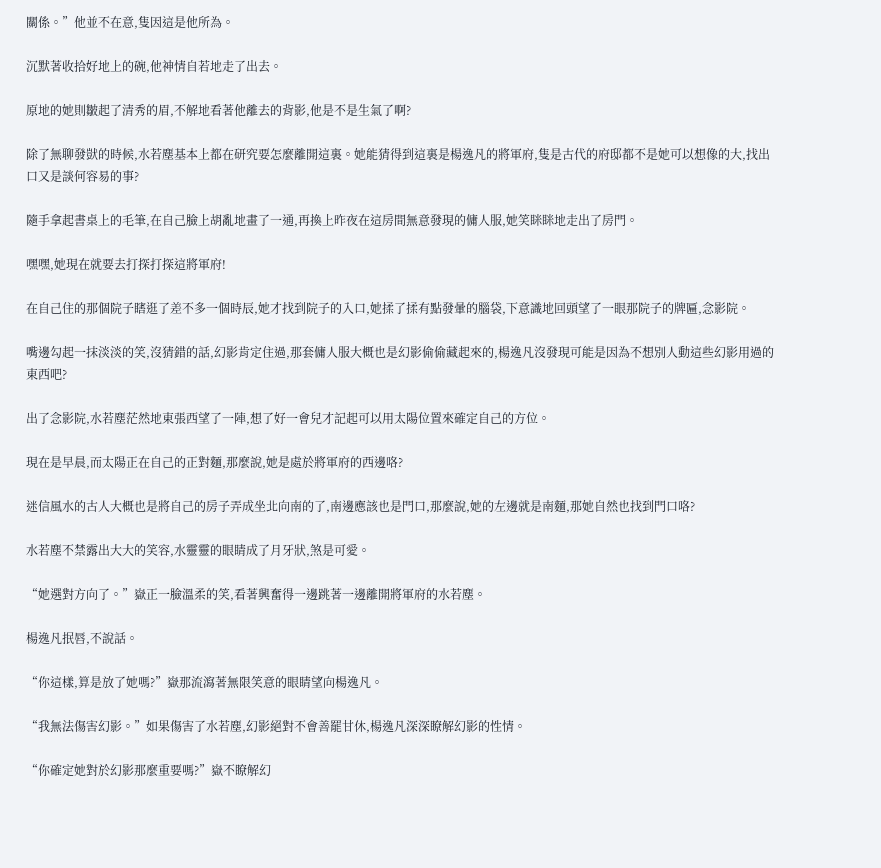關係。”他並不在意,隻因這是他所為。

沉默著收拾好地上的碗,他神情自若地走了出去。

原地的她則皺起了清秀的眉,不解地看著他離去的背影,他是不是生氣了啊?

除了無聊發獃的時候,水若塵基本上都在研究要怎麼離開這裏。她能猜得到這裏是楊逸凡的將軍府,隻是古代的府邸都不是她可以想像的大,找出口又是談何容易的事?

隨手拿起書桌上的毛筆,在自己臉上胡亂地畫了一通,再換上昨夜在這房間無意發現的傭人服,她笑眯眯地走出了房門。

嘿嘿,她現在就要去打探打探這將軍府!

在自己住的那個院子瞎逛了差不多一個時辰,她才找到院子的入口,她揉了揉有點發暈的腦袋,下意識地回頭望了一眼那院子的牌匾,念影院。

嘴邊勾起一抹淡淡的笑,沒猜錯的話,幻影肯定住過,那套傭人服大概也是幻影偷偷藏起來的,楊逸凡沒發現可能是因為不想別人動這些幻影用過的東西吧?

出了念影院,水若塵茫然地東張西望了一陣,想了好一會兒才記起可以用太陽位置來確定自己的方位。

現在是早晨,而太陽正在自己的正對麵,那麼說,她是處於將軍府的西邊咯?

迷信風水的古人大概也是將自己的房子弄成坐北向南的了,南邊應該也是門口,那麼說,她的左邊就是南麵,那她自然也找到門口咯?

水若塵不禁露出大大的笑容,水靈靈的眼睛成了月牙狀,煞是可愛。

“她選對方向了。”嶽正一臉溫柔的笑,看著興奮得一邊跳著一邊離開將軍府的水若塵。

楊逸凡抿唇,不說話。

“你這樣,算是放了她嗎?”嶽那流瀉著無限笑意的眼睛望向楊逸凡。

“我無法傷害幻影。”如果傷害了水若塵,幻影絕對不會善罷甘休,楊逸凡深深瞭解幻影的性情。

“你確定她對於幻影那麼重要嗎?”嶽不瞭解幻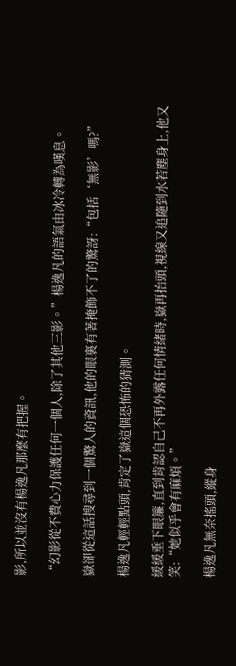影,所以並沒有楊逸凡那麼有把握。

“幻影從不費心力保護任何一個人,除了其他三影。”楊逸凡的語氣由冰冷轉為嘆息。

嶽卻從這話搜尋到一個驚人的資訊,他的眼裏有著掩飾不了的驚訝:“包括‘無影’嗎?”

楊逸凡輕輕點頭,肯定了嶽這個恐怖的猜測。

緩緩垂下眼簾,直到肯認自己不再外露任何情緒時,嶽再抬頭,視線又追隨到水若塵身上,他又笑:“她似乎會有麻煩。”

楊逸凡無奈搖頭,縱身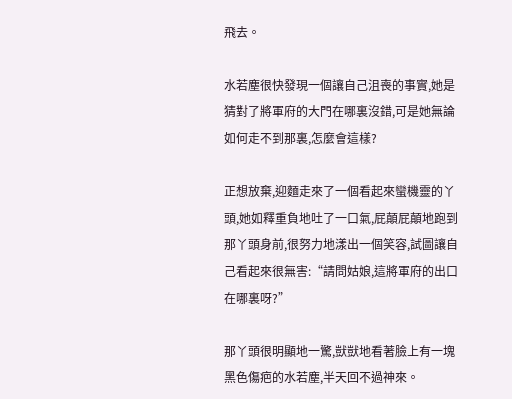飛去。

水若塵很快發現一個讓自己沮喪的事實,她是猜對了將軍府的大門在哪裏沒錯,可是她無論如何走不到那裏,怎麼會這樣?

正想放棄,迎麵走來了一個看起來蠻機靈的丫頭,她如釋重負地吐了一口氣,屁顛屁顛地跑到那丫頭身前,很努力地漾出一個笑容,試圖讓自己看起來很無害:“請問姑娘,這將軍府的出口在哪裏呀?”

那丫頭很明顯地一驚,獃獃地看著臉上有一塊黑色傷疤的水若塵,半天回不過神來。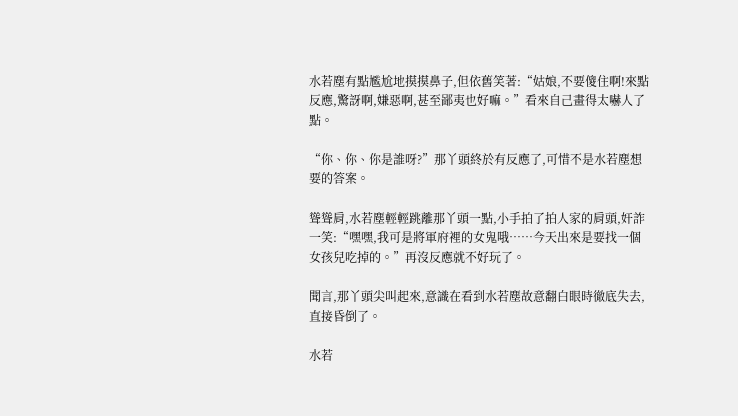水若塵有點尷尬地摸摸鼻子,但依舊笑著:“姑娘,不要傻住啊!來點反應,驚訝啊,嫌惡啊,甚至鄙夷也好嘛。”看來自己畫得太嚇人了點。

“你、你、你是誰呀?”那丫頭終於有反應了,可惜不是水若塵想要的答案。

聳聳肩,水若塵輕輕跳離那丫頭一點,小手拍了拍人家的肩頭,奸詐一笑:“嘿嘿,我可是將軍府裡的女鬼哦……今天出來是要找一個女孩兒吃掉的。”再沒反應就不好玩了。

聞言,那丫頭尖叫起來,意識在看到水若塵故意翻白眼時徹底失去,直接昏倒了。

水若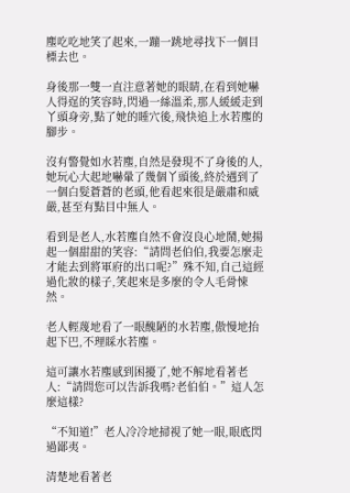塵吃吃地笑了起來,一蹦一跳地尋找下一個目標去也。

身後那一雙一直注意著她的眼睛,在看到她嚇人得逞的笑容時,閃過一絲溫柔,那人緩緩走到丫頭身旁,點了她的睡穴後,飛快追上水若塵的腳步。

沒有警覺如水若塵,自然是發現不了身後的人,她玩心大起地嚇暈了幾個丫頭後,終於遇到了一個白髮蒼蒼的老頭,他看起來很是嚴肅和威嚴,甚至有點目中無人。

看到是老人,水若塵自然不會沒良心地鬧,她揚起一個甜甜的笑容:“請問老伯伯,我要怎麼走才能去到將軍府的出口呢?”殊不知,自己這經過化妝的樣子,笑起來是多麼的令人毛骨悚然。

老人輕蔑地看了一眼醜陋的水若塵,傲慢地抬起下巴,不理睬水若塵。

這可讓水若塵感到困擾了,她不解地看著老人:“請問您可以告訴我嗎?老伯伯。”這人怎麼這樣?

“不知道!”老人冷冷地掃視了她一眼,眼底閃過鄙夷。

清楚地看著老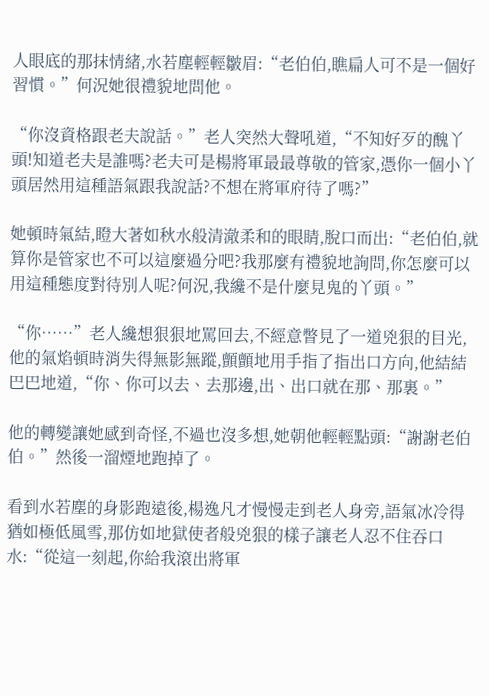人眼底的那抹情緒,水若塵輕輕皺眉:“老伯伯,瞧扁人可不是一個好習慣。”何況她很禮貌地問他。

“你沒資格跟老夫說話。”老人突然大聲吼道,“不知好歹的醜丫頭!知道老夫是誰嗎?老夫可是楊將軍最最尊敬的管家,憑你一個小丫頭居然用這種語氣跟我說話?不想在將軍府待了嗎?”

她頓時氣結,瞪大著如秋水般清澈柔和的眼睛,脫口而出:“老伯伯,就算你是管家也不可以這麼過分吧?我那麼有禮貌地詢問,你怎麼可以用這種態度對待別人呢?何況,我纔不是什麼見鬼的丫頭。”

“你……”老人纔想狠狠地罵回去,不經意瞥見了一道兇狠的目光,他的氣焰頓時消失得無影無蹤,顫顫地用手指了指出口方向,他結結巴巴地道,“你、你可以去、去那邊,出、出口就在那、那裏。”

他的轉變讓她感到奇怪,不過也沒多想,她朝他輕輕點頭:“謝謝老伯伯。”然後一溜煙地跑掉了。

看到水若塵的身影跑遠後,楊逸凡才慢慢走到老人身旁,語氣冰冷得猶如極低風雪,那仿如地獄使者般兇狠的樣子讓老人忍不住吞口水:“從這一刻起,你給我滾出將軍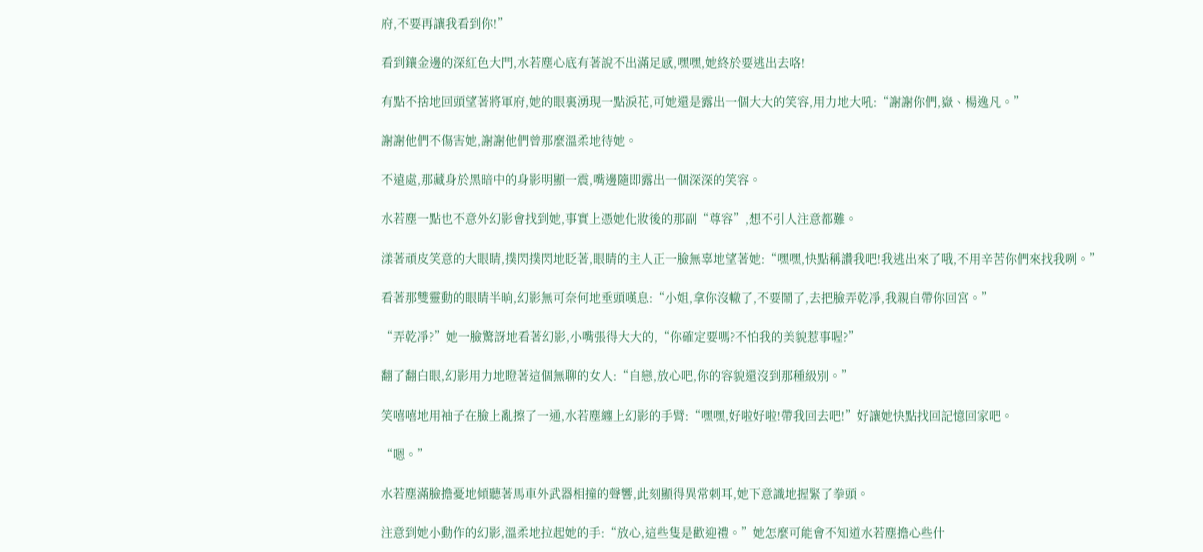府,不要再讓我看到你!”

看到鑲金邊的深紅色大門,水若塵心底有著說不出滿足感,嘿嘿,她終於要逃出去咯!

有點不捨地回頭望著將軍府,她的眼裏湧現一點淚花,可她還是露出一個大大的笑容,用力地大吼:“謝謝你們,嶽、楊逸凡。”

謝謝他們不傷害她,謝謝他們曾那麼溫柔地待她。

不遠處,那藏身於黑暗中的身影明顯一震,嘴邊隨即露出一個深深的笑容。

水若塵一點也不意外幻影會找到她,事實上憑她化妝後的那副“尊容”,想不引人注意都難。

漾著頑皮笑意的大眼睛,撲閃撲閃地眨著,眼睛的主人正一臉無辜地望著她:“嘿嘿,快點稱讚我吧!我逃出來了哦,不用辛苦你們來找我咧。”

看著那雙靈動的眼睛半晌,幻影無可奈何地垂頭嘆息:“小姐,拿你沒轍了,不要鬧了,去把臉弄乾凈,我親自帶你回宮。”

“弄乾凈?”她一臉驚訝地看著幻影,小嘴張得大大的,“你確定要嗎?不怕我的美貌惹事喔?”

翻了翻白眼,幻影用力地瞪著這個無聊的女人:“自戀,放心吧,你的容貌還沒到那種級別。”

笑嘻嘻地用袖子在臉上亂擦了一通,水若塵纏上幻影的手臂:“嘿嘿,好啦好啦!帶我回去吧!”好讓她快點找回記憶回家吧。

“嗯。”

水若塵滿臉擔憂地傾聽著馬車外武器相撞的聲響,此刻顯得異常刺耳,她下意識地握緊了拳頭。

注意到她小動作的幻影,溫柔地拉起她的手:“放心,這些隻是歡迎禮。”她怎麼可能會不知道水若塵擔心些什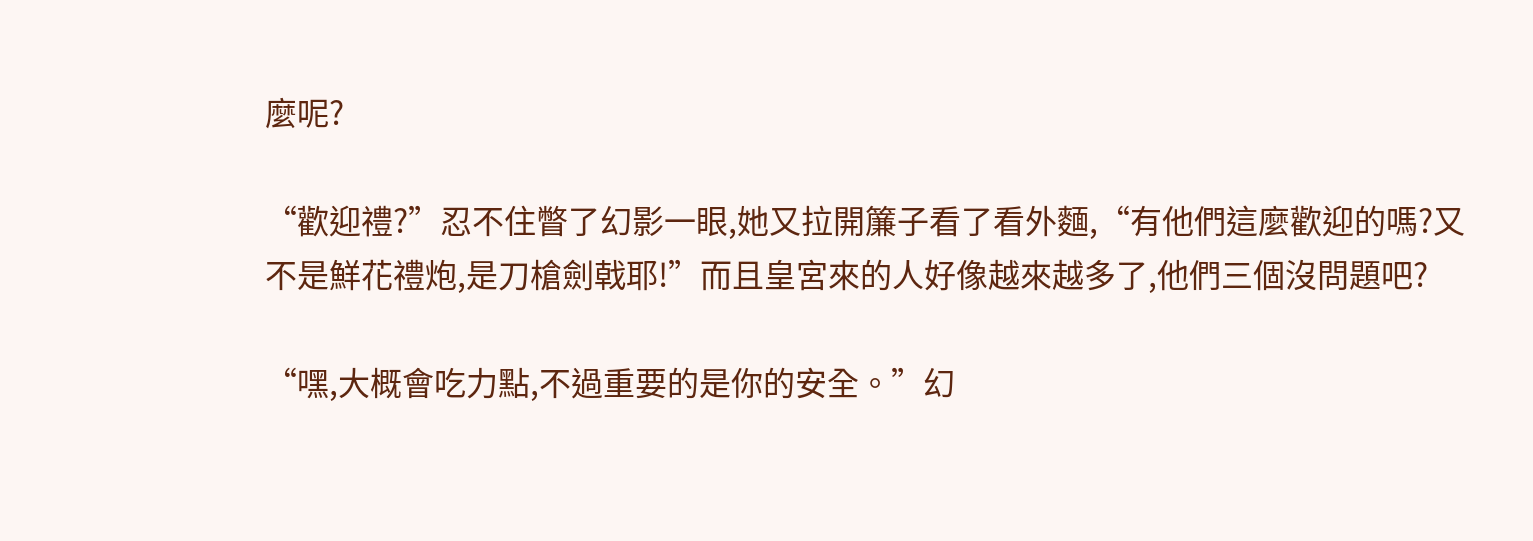麼呢?

“歡迎禮?”忍不住瞥了幻影一眼,她又拉開簾子看了看外麵,“有他們這麼歡迎的嗎?又不是鮮花禮炮,是刀槍劍戟耶!”而且皇宮來的人好像越來越多了,他們三個沒問題吧?

“嘿,大概會吃力點,不過重要的是你的安全。”幻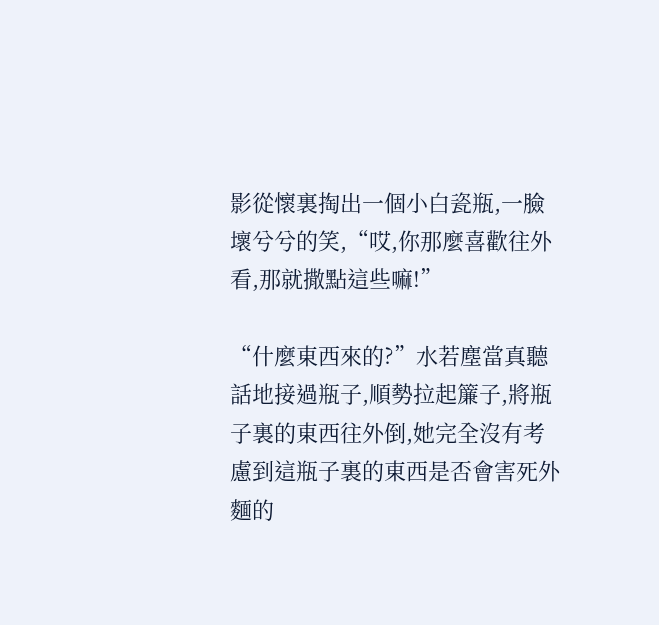影從懷裏掏出一個小白瓷瓶,一臉壞兮兮的笑,“哎,你那麼喜歡往外看,那就撒點這些嘛!”

“什麼東西來的?”水若塵當真聽話地接過瓶子,順勢拉起簾子,將瓶子裏的東西往外倒,她完全沒有考慮到這瓶子裏的東西是否會害死外麵的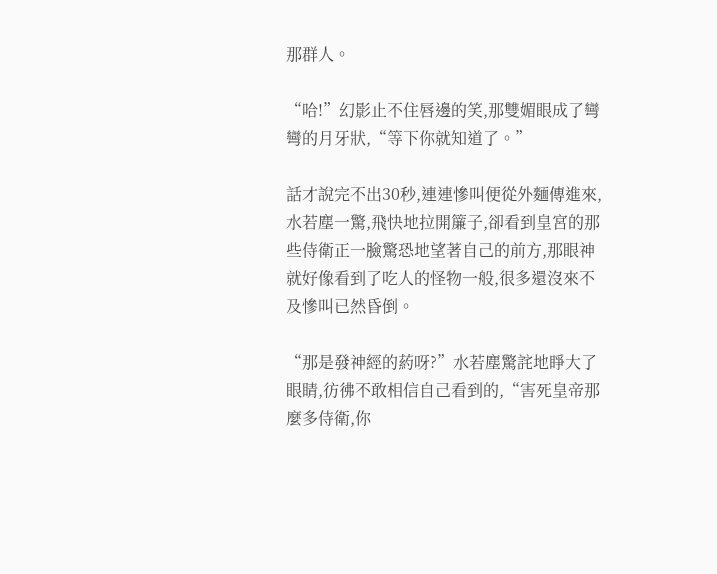那群人。

“哈!”幻影止不住唇邊的笑,那雙媚眼成了彎彎的月牙狀,“等下你就知道了。”

話才說完不出30秒,連連慘叫便從外麵傳進來,水若塵一驚,飛快地拉開簾子,卻看到皇宮的那些侍衛正一臉驚恐地望著自己的前方,那眼神就好像看到了吃人的怪物一般,很多還沒來不及慘叫已然昏倒。

“那是發神經的葯呀?”水若塵驚詫地睜大了眼睛,彷彿不敢相信自己看到的,“害死皇帝那麼多侍衛,你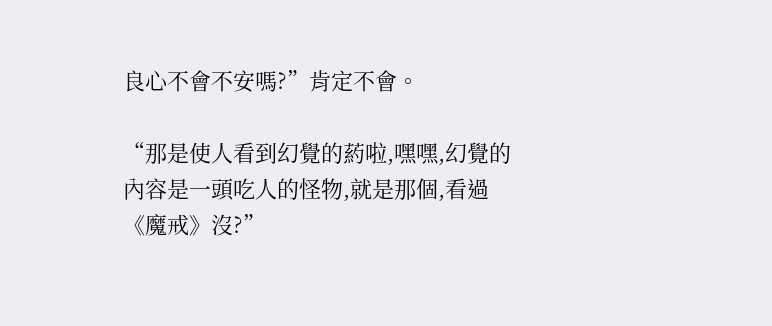良心不會不安嗎?”肯定不會。

“那是使人看到幻覺的葯啦,嘿嘿,幻覺的內容是一頭吃人的怪物,就是那個,看過《魔戒》沒?”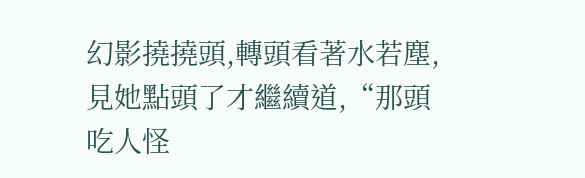幻影撓撓頭,轉頭看著水若塵,見她點頭了才繼續道,“那頭吃人怪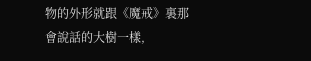物的外形就跟《魔戒》裏那會說話的大樹一樣,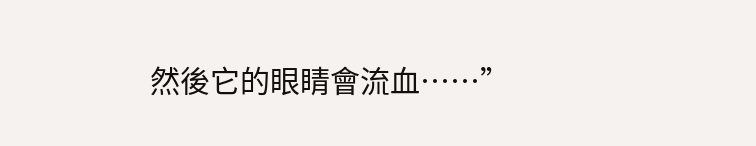然後它的眼睛會流血……”